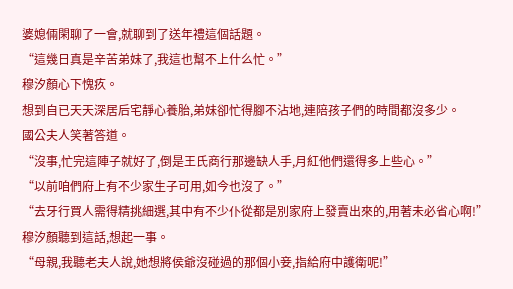婆媳倆閑聊了一會,就聊到了送年禮這個話題。
“這幾日真是辛苦弟妹了,我這也幫不上什么忙。”
穆汐顏心下愧疚。
想到自已天天深居后宅靜心養胎,弟妹卻忙得腳不沾地,連陪孩子們的時間都沒多少。
國公夫人笑著答道。
“沒事,忙完這陣子就好了,倒是王氏商行那邊缺人手,月紅他們還得多上些心。”
“以前咱們府上有不少家生子可用,如今也沒了。”
“去牙行買人需得精挑細選,其中有不少仆從都是別家府上發賣出來的,用著未必省心啊!”
穆汐顏聽到這話,想起一事。
“母親,我聽老夫人說,她想將侯爺沒碰過的那個小妾,指給府中護衛呢!”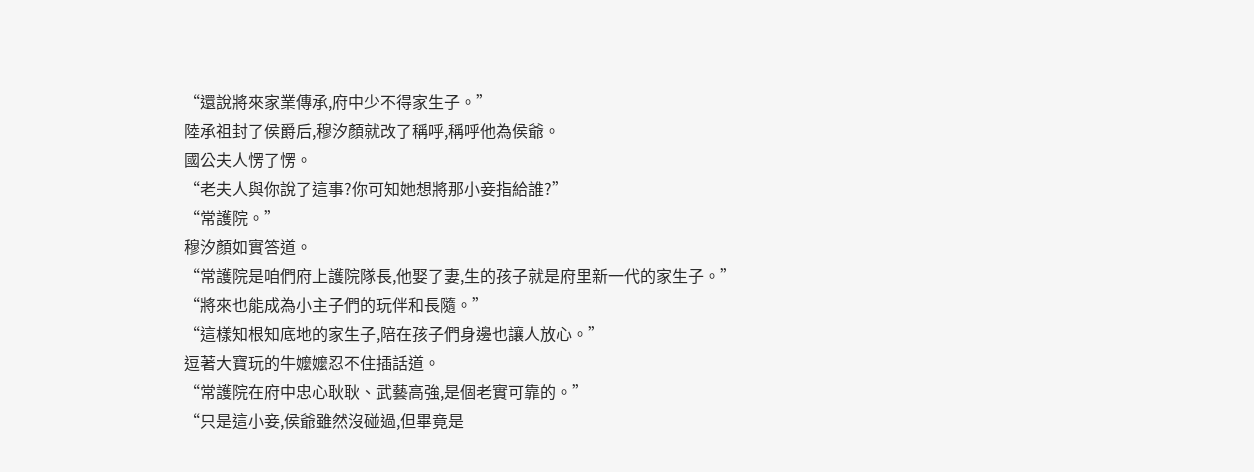“還說將來家業傳承,府中少不得家生子。”
陸承祖封了侯爵后,穆汐顏就改了稱呼,稱呼他為侯爺。
國公夫人愣了愣。
“老夫人與你說了這事?你可知她想將那小妾指給誰?”
“常護院。”
穆汐顏如實答道。
“常護院是咱們府上護院隊長,他娶了妻,生的孩子就是府里新一代的家生子。”
“將來也能成為小主子們的玩伴和長隨。”
“這樣知根知底地的家生子,陪在孩子們身邊也讓人放心。”
逗著大寶玩的牛嬤嬤忍不住插話道。
“常護院在府中忠心耿耿、武藝高強,是個老實可靠的。”
“只是這小妾,侯爺雖然沒碰過,但畢竟是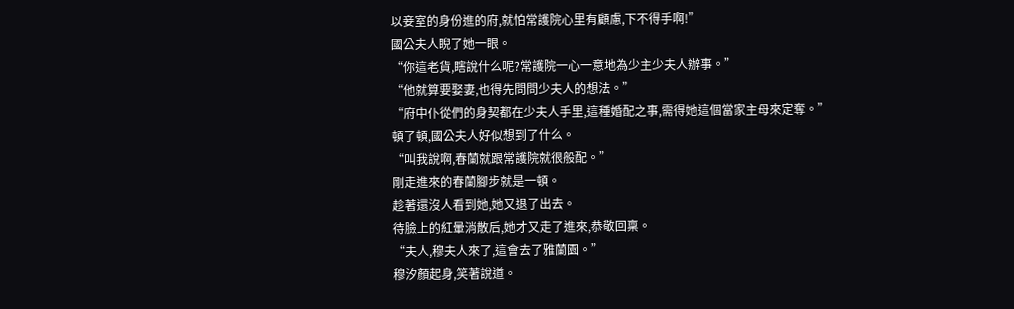以妾室的身份進的府,就怕常護院心里有顧慮,下不得手啊!”
國公夫人睨了她一眼。
“你這老貨,瞎說什么呢?常護院一心一意地為少主少夫人辦事。”
“他就算要娶妻,也得先問問少夫人的想法。”
“府中仆從們的身契都在少夫人手里,這種婚配之事,需得她這個當家主母來定奪。”
頓了頓,國公夫人好似想到了什么。
“叫我說啊,春蘭就跟常護院就很般配。”
剛走進來的春蘭腳步就是一頓。
趁著還沒人看到她,她又退了出去。
待臉上的紅暈消散后,她才又走了進來,恭敬回稟。
“夫人,穆夫人來了,這會去了雅蘭園。”
穆汐顏起身,笑著說道。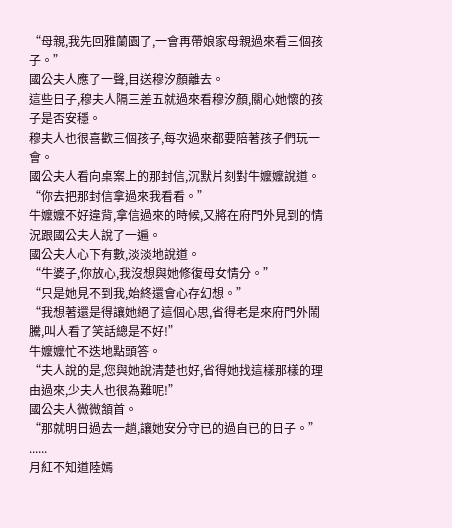“母親,我先回雅蘭園了,一會再帶娘家母親過來看三個孩子。”
國公夫人應了一聲,目送穆汐顏離去。
這些日子,穆夫人隔三差五就過來看穆汐顏,關心她懷的孩子是否安穩。
穆夫人也很喜歡三個孩子,每次過來都要陪著孩子們玩一會。
國公夫人看向桌案上的那封信,沉默片刻對牛嬤嬤說道。
“你去把那封信拿過來我看看。”
牛嬤嬤不好違背,拿信過來的時候,又將在府門外見到的情況跟國公夫人說了一遍。
國公夫人心下有數,淡淡地說道。
“牛婆子,你放心,我沒想與她修復母女情分。”
“只是她見不到我,始終還會心存幻想。”
“我想著還是得讓她絕了這個心思,省得老是來府門外鬧騰,叫人看了笑話總是不好!”
牛嬤嬤忙不迭地點頭答。
“夫人說的是,您與她說清楚也好,省得她找這樣那樣的理由過來,少夫人也很為難呢!”
國公夫人微微頷首。
“那就明日過去一趟,讓她安分守已的過自已的日子。”
......
月紅不知道陸嫣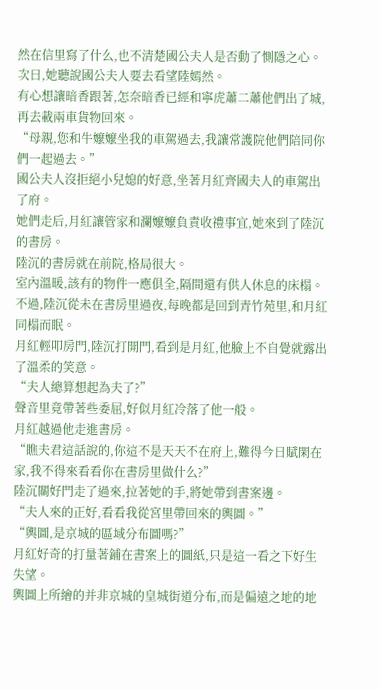然在信里寫了什么,也不清楚國公夫人是否動了惻隱之心。
次日,她聽說國公夫人要去看望陸嫣然。
有心想讓暗香跟著,怎奈暗香已經和寧虎蕭二蕭他們出了城,再去載兩車貨物回來。
“母親,您和牛嬤嬤坐我的車駕過去,我讓常護院他們陪同你們一起過去。”
國公夫人沒拒絕小兒媳的好意,坐著月紅齊國夫人的車駕出了府。
她們走后,月紅讓管家和瀾嬤嬤負責收禮事宜,她來到了陸沉的書房。
陸沉的書房就在前院,格局很大。
室內溫暖,該有的物件一應俱全,隔間還有供人休息的床榻。
不過,陸沉從未在書房里過夜,每晚都是回到青竹苑里,和月紅同榻而眠。
月紅輕叩房門,陸沉打開門,看到是月紅,他臉上不自覺就露出了溫柔的笑意。
“夫人總算想起為夫了?”
聲音里竟帶著些委屈,好似月紅冷落了他一般。
月紅越過他走進書房。
“瞧夫君這話說的,你這不是天天不在府上,難得今日賦閑在家,我不得來看看你在書房里做什么?”
陸沉關好門走了過來,拉著她的手,將她帶到書案邊。
“夫人來的正好,看看我從宮里帶回來的輿圖。”
“輿圖,是京城的區域分布圖嗎?”
月紅好奇的打量著鋪在書案上的圖紙,只是這一看之下好生失望。
輿圖上所繪的并非京城的皇城街道分布,而是偏遠之地的地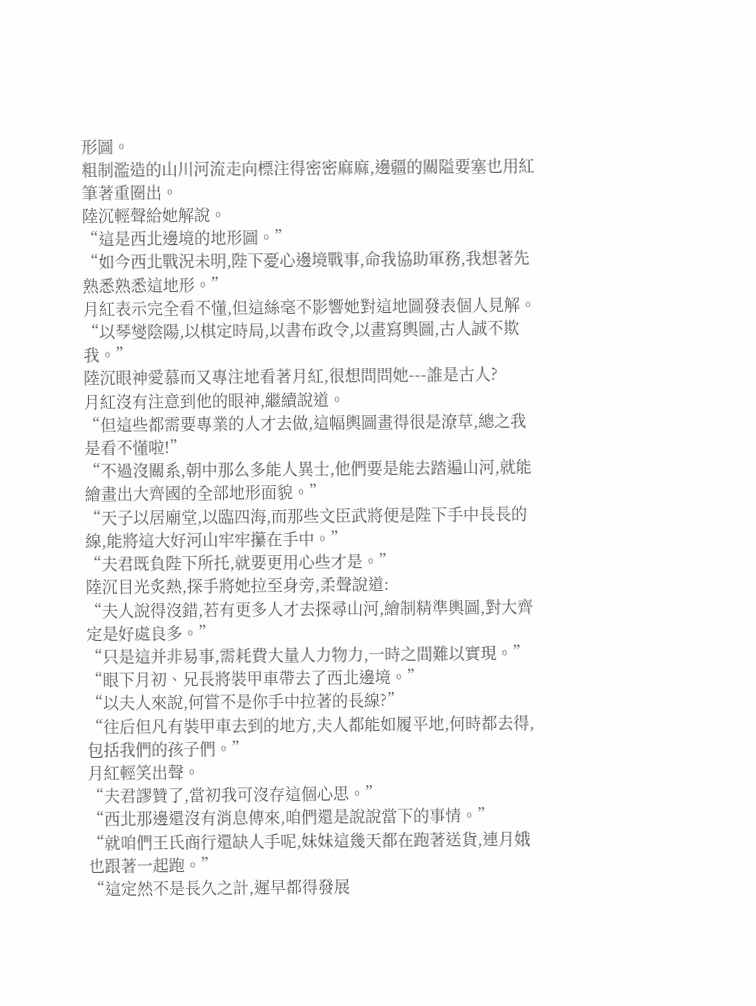形圖。
粗制濫造的山川河流走向標注得密密麻麻,邊疆的關隘要塞也用紅筆著重圈出。
陸沉輕聲給她解說。
“這是西北邊境的地形圖。”
“如今西北戰況未明,陛下憂心邊境戰事,命我協助軍務,我想著先熟悉熟悉這地形。”
月紅表示完全看不懂,但這絲毫不影響她對這地圖發表個人見解。
“以琴燮陰陽,以棋定時局,以書布政令,以畫寫輿圖,古人誠不欺我。”
陸沉眼神愛慕而又專注地看著月紅,很想問問她---誰是古人?
月紅沒有注意到他的眼神,繼續說道。
“但這些都需要專業的人才去做,這幅輿圖畫得很是潦草,總之我是看不懂啦!”
“不過沒關系,朝中那么多能人異士,他們要是能去踏遍山河,就能繪畫出大齊國的全部地形面貌。”
“天子以居廟堂,以臨四海,而那些文臣武將便是陛下手中長長的線,能將這大好河山牢牢攥在手中。”
“夫君既負陛下所托,就要更用心些才是。”
陸沉目光炙熱,探手將她拉至身旁,柔聲說道:
“夫人說得沒錯,若有更多人才去探尋山河,繪制精準輿圖,對大齊定是好處良多。”
“只是這并非易事,需耗費大量人力物力,一時之間難以實現。”
“眼下月初、兄長將裝甲車帶去了西北邊境。”
“以夫人來說,何嘗不是你手中拉著的長線?”
“往后但凡有裝甲車去到的地方,夫人都能如履平地,何時都去得,包括我們的孩子們。”
月紅輕笑出聲。
“夫君謬贊了,當初我可沒存這個心思。”
“西北那邊還沒有消息傳來,咱們還是說說當下的事情。”
“就咱們王氏商行還缺人手呢,妹妹這幾天都在跑著送貨,連月娥也跟著一起跑。”
“這定然不是長久之計,遲早都得發展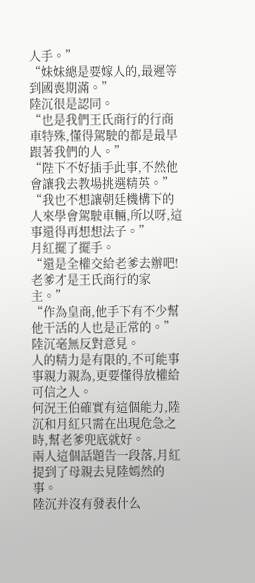人手。”
“妹妹總是要嫁人的,最遲等到國喪期滿。”
陸沉很是認同。
“也是我們王氏商行的行商車特殊,懂得駕駛的都是最早跟著我們的人。”
“陛下不好插手此事,不然他會讓我去教場挑選精英。”
“我也不想讓朝廷機構下的人來學會駕駛車輛,所以呀,這事還得再想想法子。”
月紅擺了擺手。
“還是全權交給老爹去辦吧!老爹才是王氏商行的家主。”
“作為皇商,他手下有不少幫他干活的人也是正常的。”
陸沉毫無反對意見。
人的精力是有限的,不可能事事親力親為,更要懂得放權給可信之人。
何況王伯確實有這個能力,陸沉和月紅只需在出現危急之時,幫老爹兜底就好。
兩人這個話題告一段落,月紅提到了母親去見陸嫣然的事。
陸沉并沒有發表什么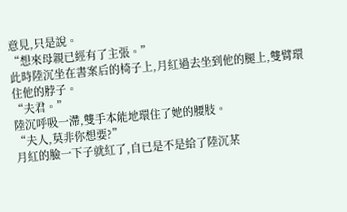意見,只是說。
“想來母親已經有了主張。”
此時陸沉坐在書案后的椅子上,月紅過去坐到他的腿上,雙臂環住他的脖子。
“夫君。”
陸沉呼吸一滯,雙手本能地環住了她的腰肢。
“夫人,莫非你想要?”
月紅的臉一下子就紅了,自已是不是給了陸沉某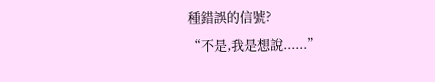種錯誤的信號?
“不是,我是想說......”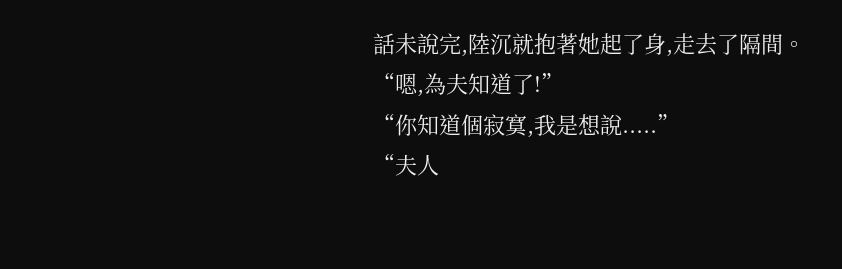話未說完,陸沉就抱著她起了身,走去了隔間。
“嗯,為夫知道了!”
“你知道個寂寞,我是想說.....”
“夫人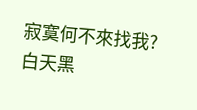寂寞何不來找我?白天黑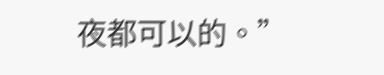夜都可以的。”